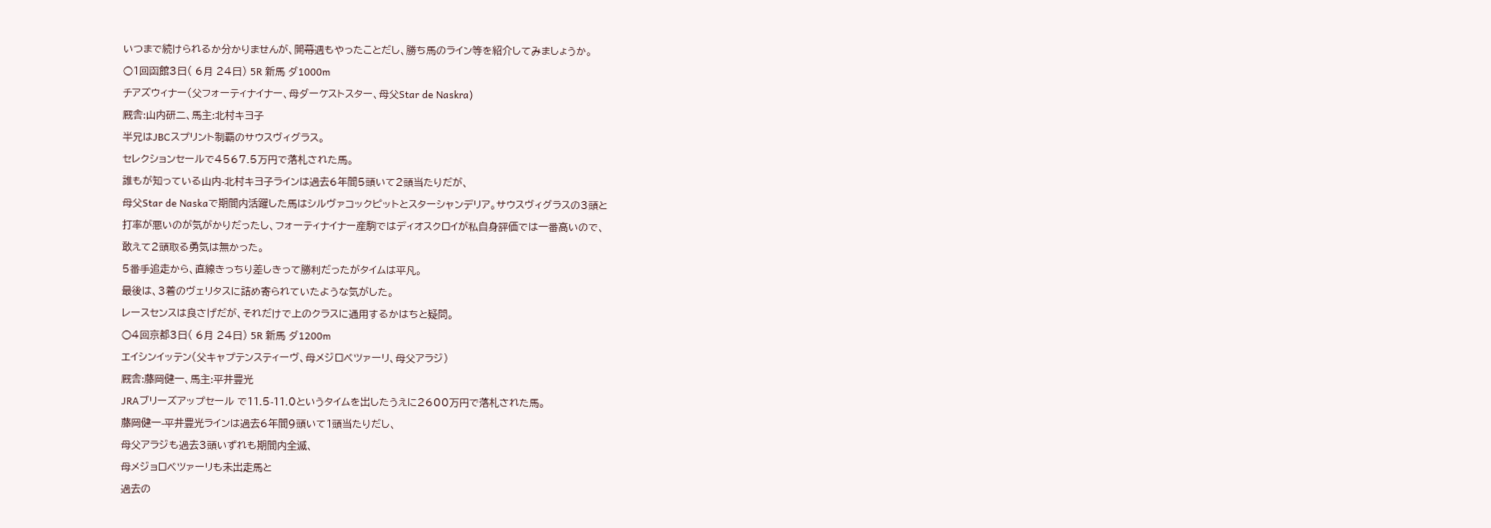いつまで続けられるか分かりませんが、開幕週もやったことだし、勝ち馬のライン等を紹介してみましょうか。
○1回函館3日( 6月 24日) 5R 新馬 ダ1000m
チアズウィナー(父フォーティナイナー、母ダーケストスター、母父Star de Naskra)
厩舎:山内研二、馬主:北村キヨ子
半兄はJBCスプリント制覇のサウスヴィグラス。
セレクションセールで4567.5万円で落札された馬。
誰もが知っている山内-北村キヨ子ラインは過去6年間5頭いて2頭当たりだが、
母父Star de Naskaで期間内活躍した馬はシルヴァコックピットとスターシャンデリア。サウスヴィグラスの3頭と
打率が悪いのが気がかりだったし、フォーティナイナー産駒ではディオスクロイが私自身評価では一番高いので、
敢えて2頭取る勇気は無かった。
5番手追走から、直線きっちり差しきって勝利だったがタイムは平凡。
最後は、3着のヴェリタスに詰め寄られていたような気がした。
レースセンスは良さげだが、それだけで上のクラスに通用するかはちと疑問。
○4回京都3日( 6月 24日) 5R 新馬 ダ1200m
エイシンイッテン(父キャプテンスティーヴ、母メジロベツァーリ、母父アラジ)
厩舎:藤岡健一、馬主:平井豊光
JRAブリーズアップセール で11.5-11.0というタイムを出したうえに2600万円で落札された馬。
藤岡健一-平井豊光ラインは過去6年間9頭いて1頭当たりだし、
母父アラジも過去3頭いずれも期間内全滅、
母メジョロベツァーリも未出走馬と
過去の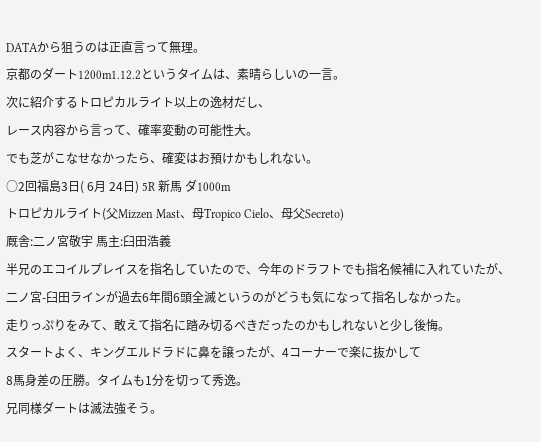DATAから狙うのは正直言って無理。
京都のダート1200m1.12.2というタイムは、素晴らしいの一言。
次に紹介するトロピカルライト以上の逸材だし、
レース内容から言って、確率変動の可能性大。
でも芝がこなせなかったら、確変はお預けかもしれない。
○2回福島3日( 6月 24日) 5R 新馬 ダ1000m
トロピカルライト(父Mizzen Mast、母Tropico Cielo、母父Secreto)
厩舎:二ノ宮敬宇 馬主:臼田浩義
半兄のエコイルプレイスを指名していたので、今年のドラフトでも指名候補に入れていたが、
二ノ宮-臼田ラインが過去6年間6頭全滅というのがどうも気になって指名しなかった。
走りっぷりをみて、敢えて指名に踏み切るべきだったのかもしれないと少し後悔。
スタートよく、キングエルドラドに鼻を譲ったが、4コーナーで楽に抜かして
8馬身差の圧勝。タイムも1分を切って秀逸。
兄同様ダートは滅法強そう。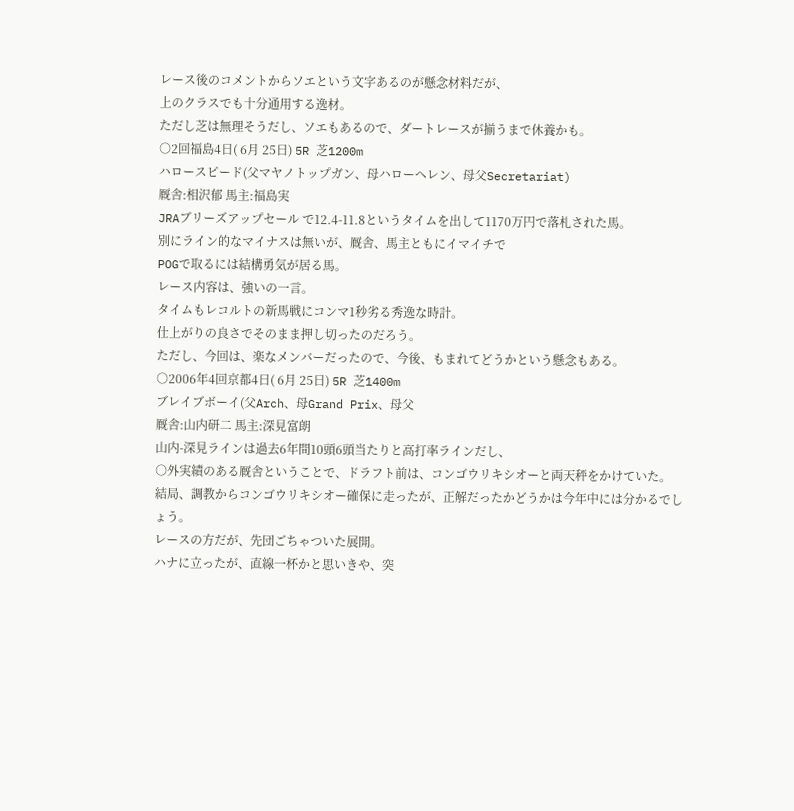レース後のコメントからソエという文字あるのが懸念材料だが、
上のクラスでも十分通用する逸材。
ただし芝は無理そうだし、ソエもあるので、ダートレースが揃うまで休養かも。
○2回福島4日( 6月 25日) 5R 芝1200m
ハロースピード(父マヤノトップガン、母ハローヘレン、母父Secretariat)
厩舎:相沢郁 馬主:福島実
JRAブリーズアップセール で12.4-11.8というタイムを出して1170万円で落札された馬。
別にライン的なマイナスは無いが、厩舎、馬主ともにイマイチで
POGで取るには結構勇気が居る馬。
レース内容は、強いの一言。
タイムもレコルトの新馬戦にコンマ1秒劣る秀逸な時計。
仕上がりの良さでそのまま押し切ったのだろう。
ただし、今回は、楽なメンバーだったので、今後、もまれてどうかという懸念もある。
○2006年4回京都4日( 6月 25日) 5R 芝1400m
ブレイブボーイ(父Arch、母Grand Prix、母父
厩舎:山内研二 馬主:深見富朗
山内-深見ラインは過去6年間10頭6頭当たりと高打率ラインだし、
○外実績のある厩舎ということで、ドラフト前は、コンゴウリキシオーと両天秤をかけていた。
結局、調教からコンゴウリキシオー確保に走ったが、正解だったかどうかは今年中には分かるでしょう。
レースの方だが、先団ごちゃついた展開。
ハナに立ったが、直線一杯かと思いきや、突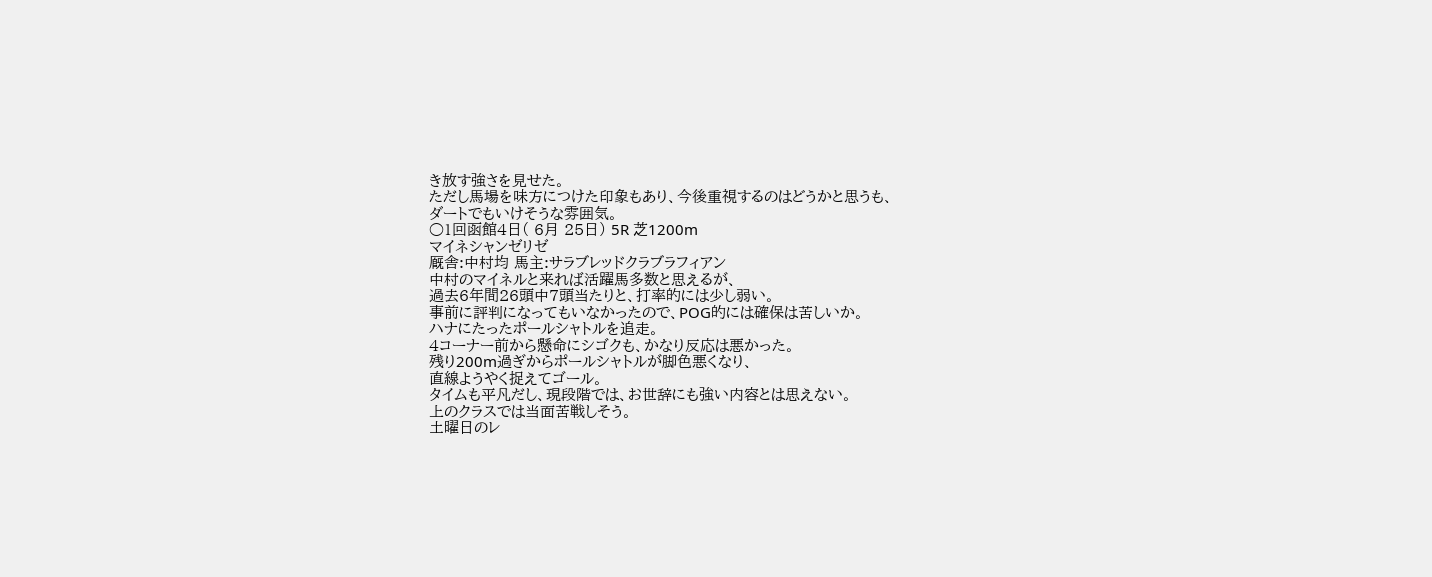き放す強さを見せた。
ただし馬場を味方につけた印象もあり、今後重視するのはどうかと思うも、
ダートでもいけそうな雰囲気。
○1回函館4日( 6月 25日) 5R 芝1200m
マイネシャンゼリゼ
厩舎:中村均 馬主:サラブレッドクラブラフィアン
中村のマイネルと来れば活躍馬多数と思えるが、
過去6年間26頭中7頭当たりと、打率的には少し弱い。
事前に評判になってもいなかったので、POG的には確保は苦しいか。
ハナにたったポールシャトルを追走。
4コーナー前から懸命にシゴクも、かなり反応は悪かった。
残り200m過ぎからポールシャトルが脚色悪くなり、
直線ようやく捉えてゴール。
タイムも平凡だし、現段階では、お世辞にも強い内容とは思えない。
上のクラスでは当面苦戦しそう。
土曜日のレ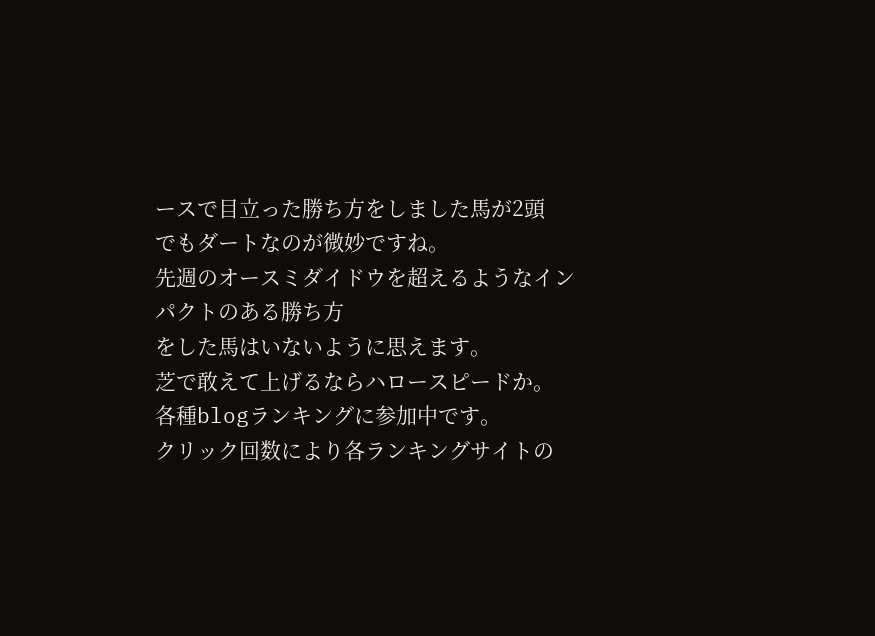ースで目立った勝ち方をしました馬が2頭
でもダートなのが微妙ですね。
先週のオースミダイドウを超えるようなインパクトのある勝ち方
をした馬はいないように思えます。
芝で敢えて上げるならハロースピードか。
各種blogランキングに参加中です。
クリック回数により各ランキングサイトの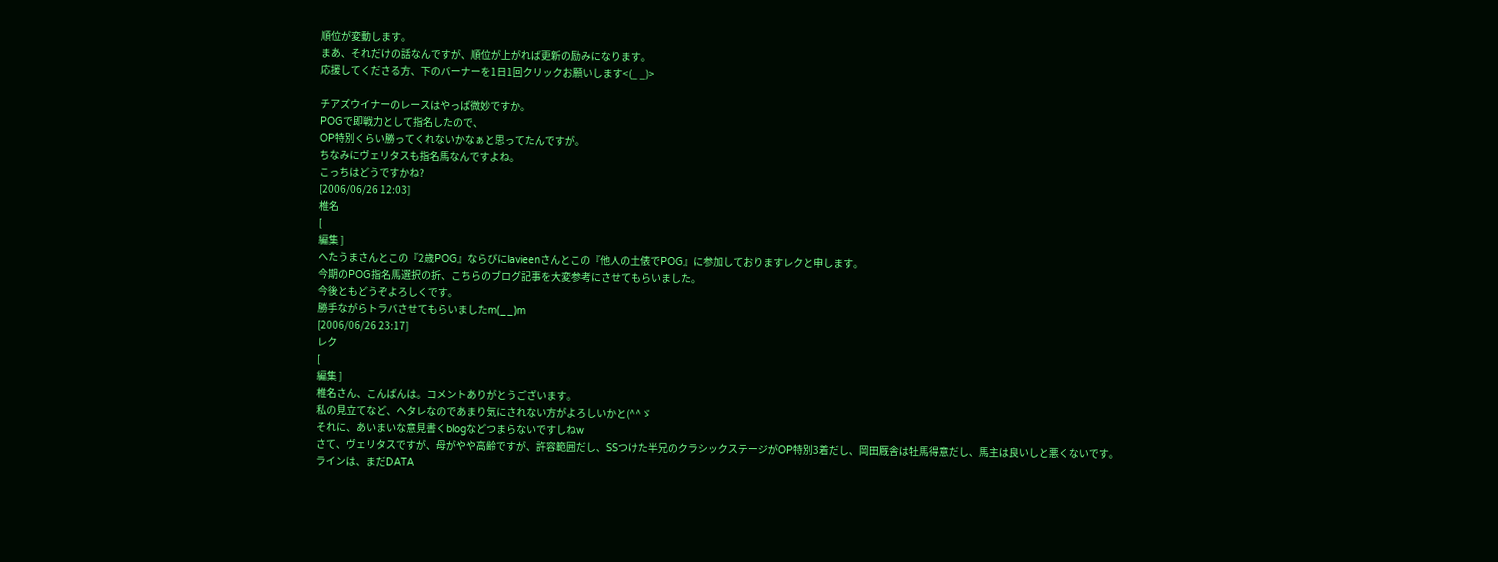順位が変動します。
まあ、それだけの話なんですが、順位が上がれば更新の励みになります。
応援してくださる方、下のバーナーを1日1回クリックお願いします<(_ _)>

チアズウイナーのレースはやっぱ微妙ですか。
POGで即戦力として指名したので、
OP特別くらい勝ってくれないかなぁと思ってたんですが。
ちなみにヴェリタスも指名馬なんですよね。
こっちはどうですかね?
[2006/06/26 12:03]
椎名
[
編集 ]
へたうまさんとこの『2歳POG』ならびにlavieenさんとこの『他人の土俵でPOG』に参加しておりますレクと申します。
今期のPOG指名馬選択の折、こちらのブログ記事を大変参考にさせてもらいました。
今後ともどうぞよろしくです。
勝手ながらトラバさせてもらいましたm(__)m
[2006/06/26 23:17]
レク
[
編集 ]
椎名さん、こんばんは。コメントありがとうございます。
私の見立てなど、ヘタレなのであまり気にされない方がよろしいかと(^^ゞ
それに、あいまいな意見書くblogなどつまらないですしねw
さて、ヴェリタスですが、母がやや高齢ですが、許容範囲だし、SSつけた半兄のクラシックステージがOP特別3着だし、岡田厩舎は牡馬得意だし、馬主は良いしと悪くないです。
ラインは、まだDATA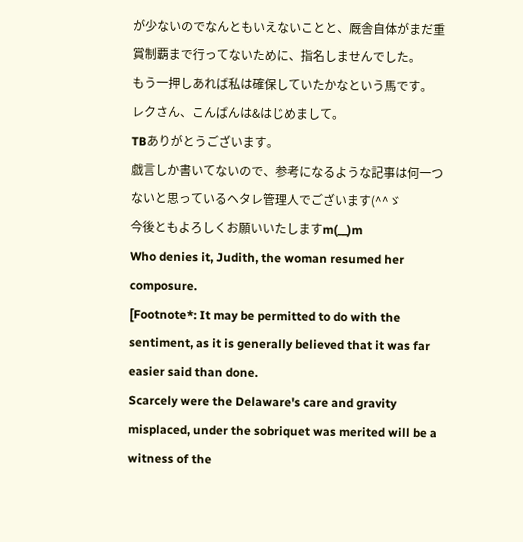が少ないのでなんともいえないことと、厩舎自体がまだ重賞制覇まで行ってないために、指名しませんでした。
もう一押しあれば私は確保していたかなという馬です。
レクさん、こんばんは&はじめまして。
TBありがとうございます。
戯言しか書いてないので、参考になるような記事は何一つないと思っているヘタレ管理人でございます(^^ゞ
今後ともよろしくお願いいたしますm(__)m
Who denies it, Judith, the woman resumed her composure.
[Footnote*: It may be permitted to do with the sentiment, as it is generally believed that it was far easier said than done.
Scarcely were the Delaware's care and gravity misplaced, under the sobriquet was merited will be a witness of the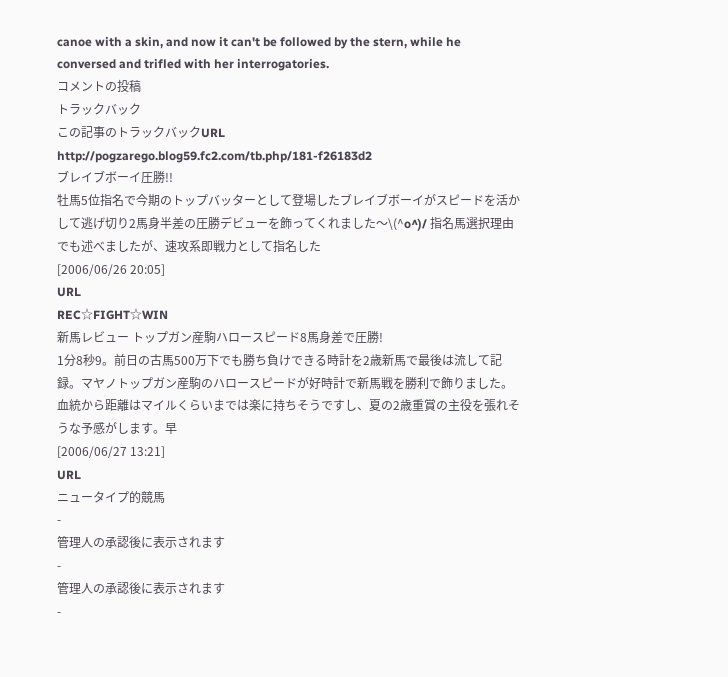canoe with a skin, and now it can't be followed by the stern, while he conversed and trifled with her interrogatories.
コメントの投稿
トラックバック
この記事のトラックバックURL
http://pogzarego.blog59.fc2.com/tb.php/181-f26183d2
ブレイブボーイ圧勝!!
牡馬5位指名で今期のトップバッターとして登場したブレイブボーイがスピードを活かして逃げ切り2馬身半差の圧勝デビューを飾ってくれました〜\(^o^)/ 指名馬選択理由でも述べましたが、速攻系即戦力として指名した
[2006/06/26 20:05]
URL
REC☆FIGHT☆WIN
新馬レビュー トップガン産駒ハロースピード8馬身差で圧勝!
1分8秒9。前日の古馬500万下でも勝ち負けできる時計を2歳新馬で最後は流して記録。マヤノトップガン産駒のハロースピードが好時計で新馬戦を勝利で飾りました。血統から距離はマイルくらいまでは楽に持ちそうですし、夏の2歳重賞の主役を張れそうな予感がします。早
[2006/06/27 13:21]
URL
ニュータイプ的競馬
-
管理人の承認後に表示されます
-
管理人の承認後に表示されます
-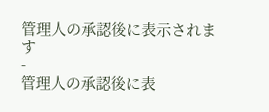管理人の承認後に表示されます
-
管理人の承認後に表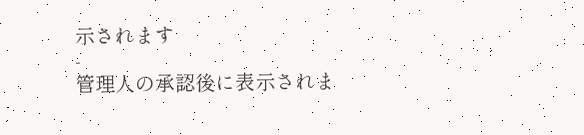示されます
-
管理人の承認後に表示されま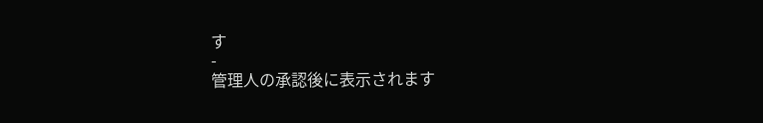す
-
管理人の承認後に表示されます